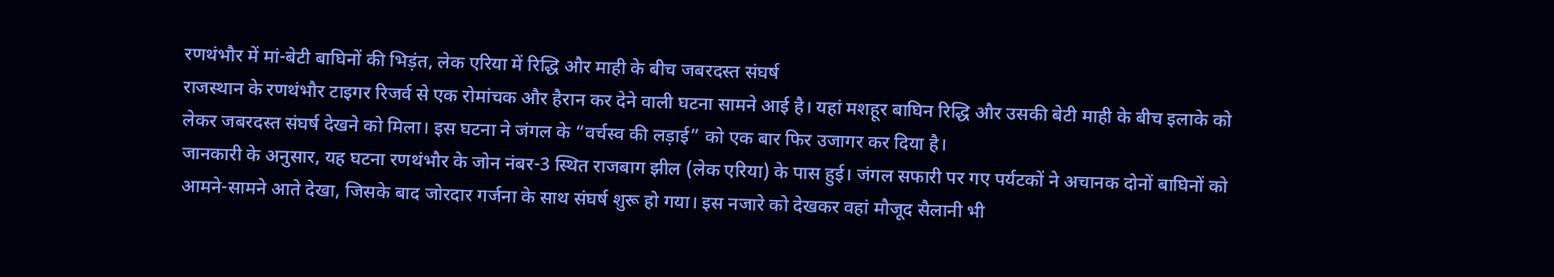रणथंभौर में मां-बेटी बाघिनों की भिड़ंत, लेक एरिया में रिद्धि और माही के बीच जबरदस्त संघर्ष
राजस्थान के रणथंभौर टाइगर रिजर्व से एक रोमांचक और हैरान कर देने वाली घटना सामने आई है। यहां मशहूर बाघिन रिद्धि और उसकी बेटी माही के बीच इलाके को लेकर जबरदस्त संघर्ष देखने को मिला। इस घटना ने जंगल के “वर्चस्व की लड़ाई” को एक बार फिर उजागर कर दिया है।
जानकारी के अनुसार, यह घटना रणथंभौर के जोन नंबर-3 स्थित राजबाग झील (लेक एरिया) के पास हुई। जंगल सफारी पर गए पर्यटकों ने अचानक दोनों बाघिनों को आमने-सामने आते देखा, जिसके बाद जोरदार गर्जना के साथ संघर्ष शुरू हो गया। इस नजारे को देखकर वहां मौजूद सैलानी भी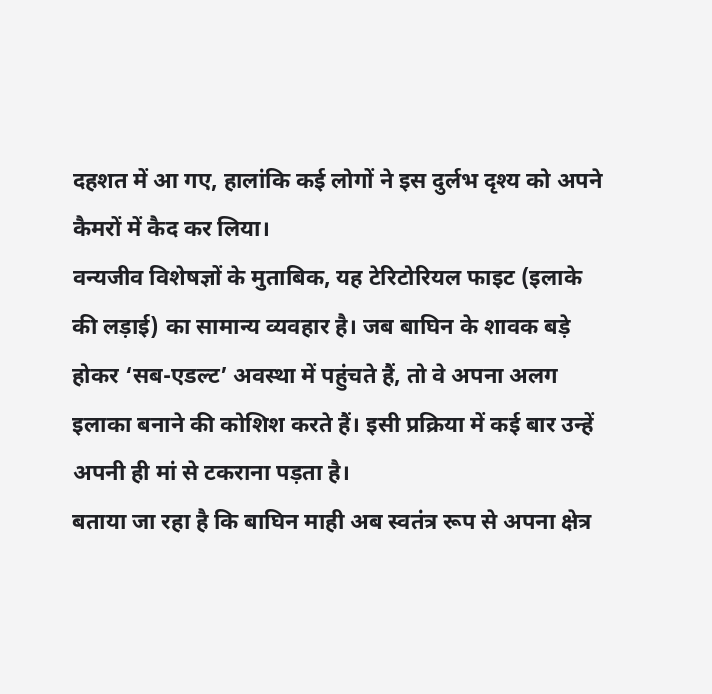दहशत में आ गए, हालांकि कई लोगों ने इस दुर्लभ दृश्य को अपने कैमरों में कैद कर लिया।
वन्यजीव विशेषज्ञों के मुताबिक, यह टेरिटोरियल फाइट (इलाके की लड़ाई) का सामान्य व्यवहार है। जब बाघिन के शावक बड़े होकर ‘सब-एडल्ट’ अवस्था में पहुंचते हैं, तो वे अपना अलग इलाका बनाने की कोशिश करते हैं। इसी प्रक्रिया में कई बार उन्हें अपनी ही मां से टकराना पड़ता है।
बताया जा रहा है कि बाघिन माही अब स्वतंत्र रूप से अपना क्षेत्र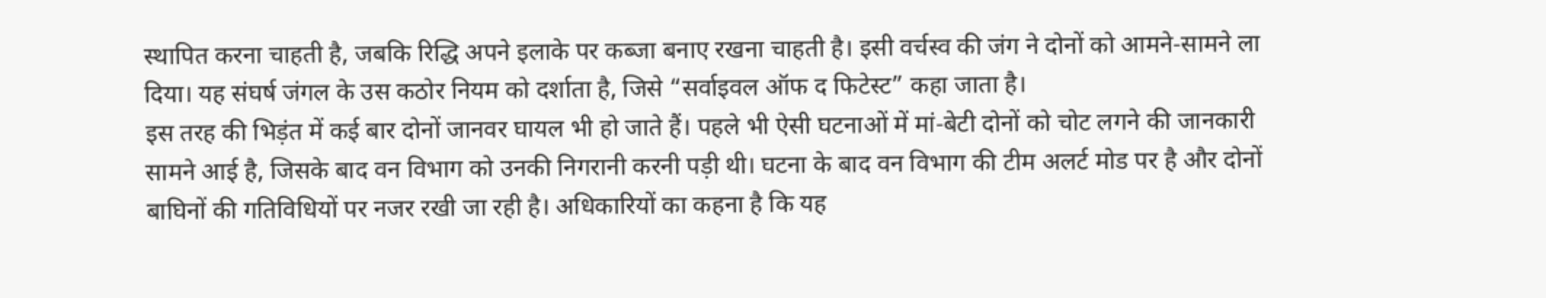स्थापित करना चाहती है, जबकि रिद्धि अपने इलाके पर कब्जा बनाए रखना चाहती है। इसी वर्चस्व की जंग ने दोनों को आमने-सामने ला दिया। यह संघर्ष जंगल के उस कठोर नियम को दर्शाता है, जिसे “सर्वाइवल ऑफ द फिटेस्ट” कहा जाता है।
इस तरह की भिड़ंत में कई बार दोनों जानवर घायल भी हो जाते हैं। पहले भी ऐसी घटनाओं में मां-बेटी दोनों को चोट लगने की जानकारी सामने आई है, जिसके बाद वन विभाग को उनकी निगरानी करनी पड़ी थी। घटना के बाद वन विभाग की टीम अलर्ट मोड पर है और दोनों बाघिनों की गतिविधियों पर नजर रखी जा रही है। अधिकारियों का कहना है कि यह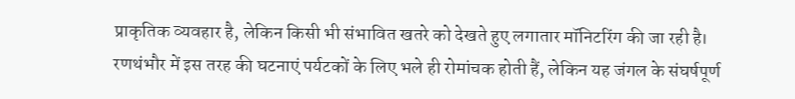प्राकृतिक व्यवहार है, लेकिन किसी भी संभावित खतरे को देखते हुए लगातार मॉनिटरिंग की जा रही है।
रणथंभौर में इस तरह की घटनाएं पर्यटकों के लिए भले ही रोमांचक होती हैं, लेकिन यह जंगल के संघर्षपूर्ण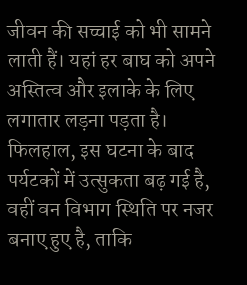जीवन की सच्चाई को भी सामने लाती हैं। यहां हर बाघ को अपने अस्तित्व और इलाके के लिए लगातार लड़ना पड़ता है। फिलहाल, इस घटना के बाद पर्यटकों में उत्सुकता बढ़ गई है, वहीं वन विभाग स्थिति पर नजर बनाए हुए है, ताकि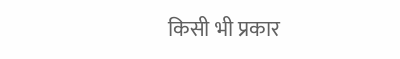किसी भी प्रकार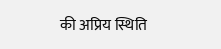की अप्रिय स्थिति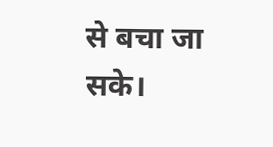से बचा जा सके।